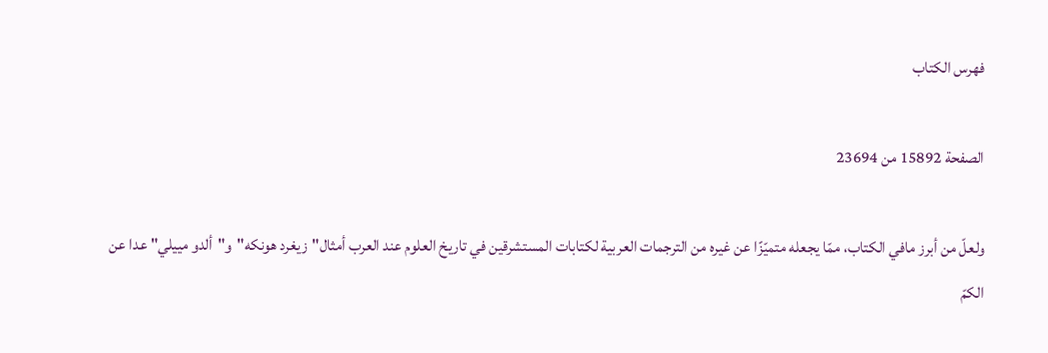فهرس الكتاب

الصفحة 15892 من 23694

ولعلّ من أبرز مافي الكتاب، ممّا يجعله متميّزًا عن غيره من الترجمات العربية لكتابات المستشرقين في تاريخ العلوم عند العرب أمثال"زيغرد هونكه"و"ألدو مييلي" عدا عن الكمّ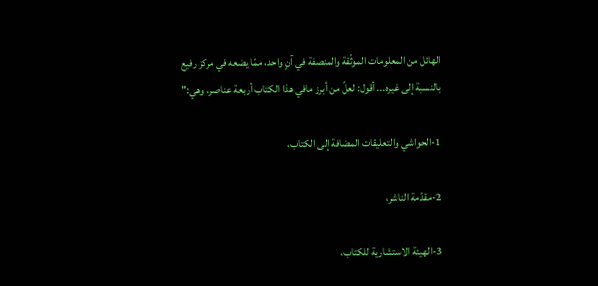الهائل من المعلومات الموثّقة والمنصفة في آنٍ واحد، ممّا يضعه في مركز رفيع بالنسبة إلى غيره... أقول: لعلّ من أبرز مافي هذا الكتاب أربعة عناصر، وهي:"

1-الحواشي والتعليقات المضافة إلى الكتاب،

2-مقدّمة الناشر،

3-الهيئة الاستشارية للكتاب،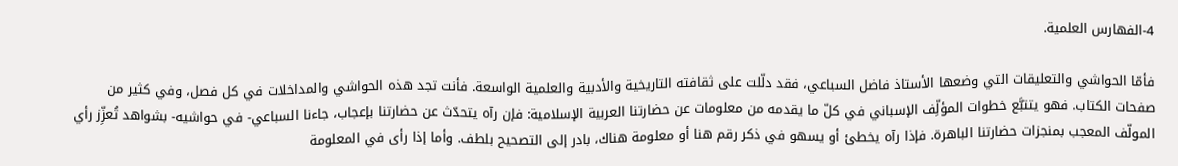4-الفهارس العلمية.

فأمّا الحواشي والتعليقات التي وضعها الأستاذ فاضل السباعي، فقد دلّلت على ثقافته التاريخية والأدبية والعلمية الواسعة. فأنت تجد هذه الحواشي والمداخلات في كل فصل، وفي كثير من صفحات الكتاب. فهو يتتبَّع خطوات المؤلِّف الإسباني في كلّ ما يقدمه من معلومات عن حضارتنا العربية الإسلامية: فإن رآه يتحدّث عن حضارتنا بإعجاب، جاءنا السباعي- في حواشيه- بشواهد تُعزِّز رأي المولّف المعجب بمنجزات حضارتنا الباهرة. فإذا رآه يخطئ أو يسهو في ذكر رقم هنا أو معلومة هناك، بادر إلى التصحيح بلطف. وأما إذا رأى في المعلومة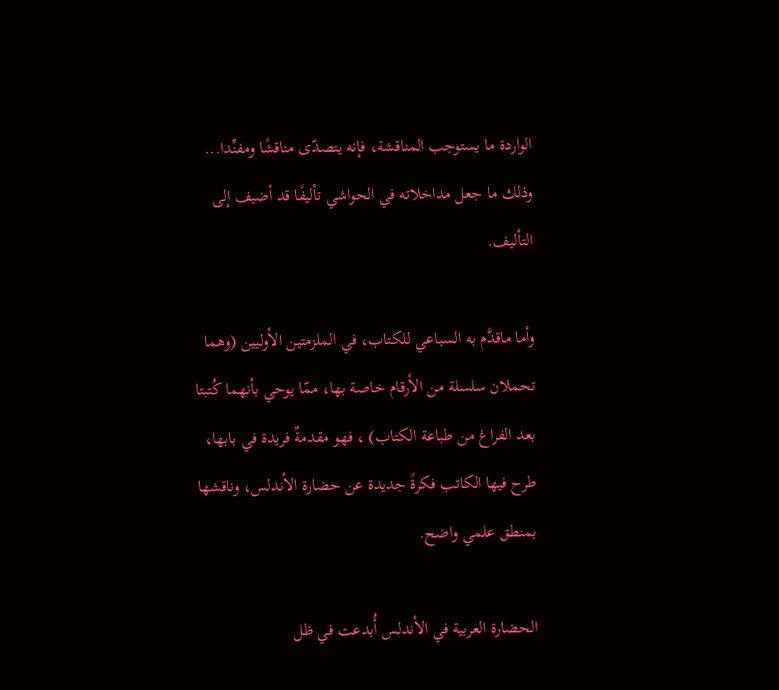الواردة ما يستوجب المناقشة، فإنه يتصدّى مناقشًا ومفنِّدا... وذلك ما جعل مداخلاته في الحواشي تأليفًا قد أضيف إلى التأليف.

وأما ماقدَّم به السباعي للكتاب، في الملزمتين الأوليين (وهما تحملان سلسلة من الأرقام خاصة بها، ممّا يوحي بأنهما كُتبتا بعد الفراغ من طباعة الكتاب) ، فهو مقدمةٌ فريدة في بابها، طرح فيها الكاتب فكرةً جديدة عن حضارة الأندلس، وناقشها بمنطق علمي واضح.

الحضارة العربية في الأندلس أُبدعت في ظل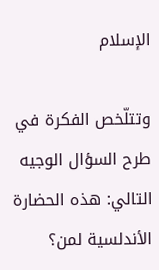الإسلام

وتتلّخص الفكرة في طرح السؤال الوجيه التالي: هذه الحضارة الأندلسية لمن؟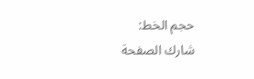حجم الخط:
شارك الصفحة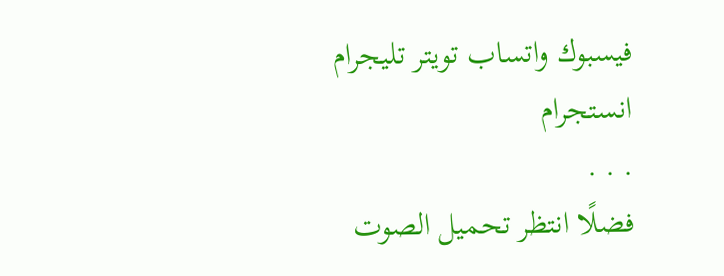فيسبوك واتساب تويتر تليجرام انستجرام
. . .
فضلًا انتظر تحميل الصوت